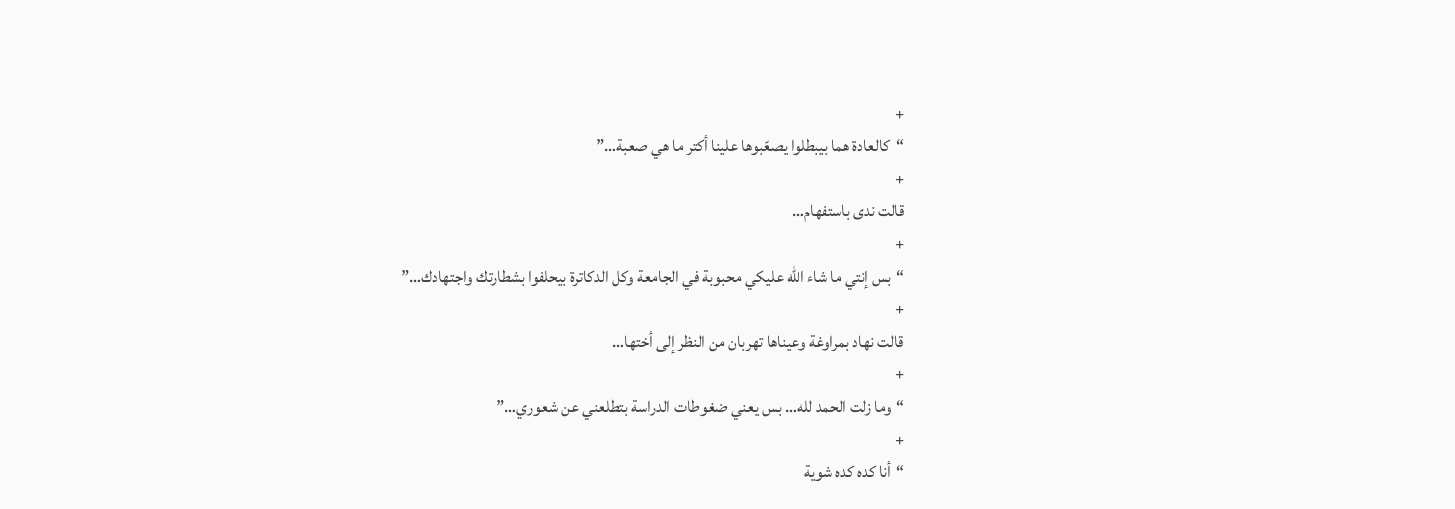+
“كالعادة هما بيبطلوا يصعّبوها علينا أكتر ما هي صعبة…”
+
قالت ندى باستفهام…
+
“بس إنتي ما شاء الله عليكي محبوبة في الجامعة وكل الدكاترة بيحلفوا بشطارتك واجتهادك…”
+
قالت نهاد بمراوغة وعيناها تهربان من النظر إلى أختها…
+
“وما زلت الحمد لله… بس يعني ضغوطات الدراسة بتطلعني عن شعوري…”
+
“أنا كده كده شوية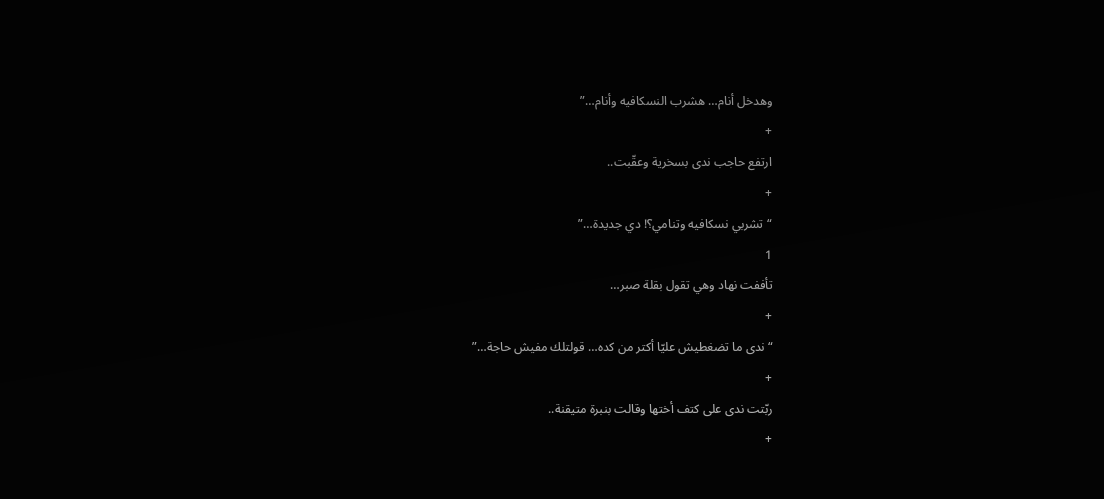وهدخل أنام… هشرب النسكافيه وأنام…”
+
ارتفع حاجب ندى بسخرية وعقّبت..
+
“تشربي نسكافيه وتنامي؟! دي جديدة…”
1
تأففت نهاد وهي تقول بقلة صبر…
+
“ندى ما تضغطيش عليّا أكتر من كده… قولتلك مفيش حاجة…”
+
ربّتت ندى على كتف أختها وقالت بنبرة متيقنة..
+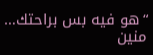“هو فيه بس براحتك… منين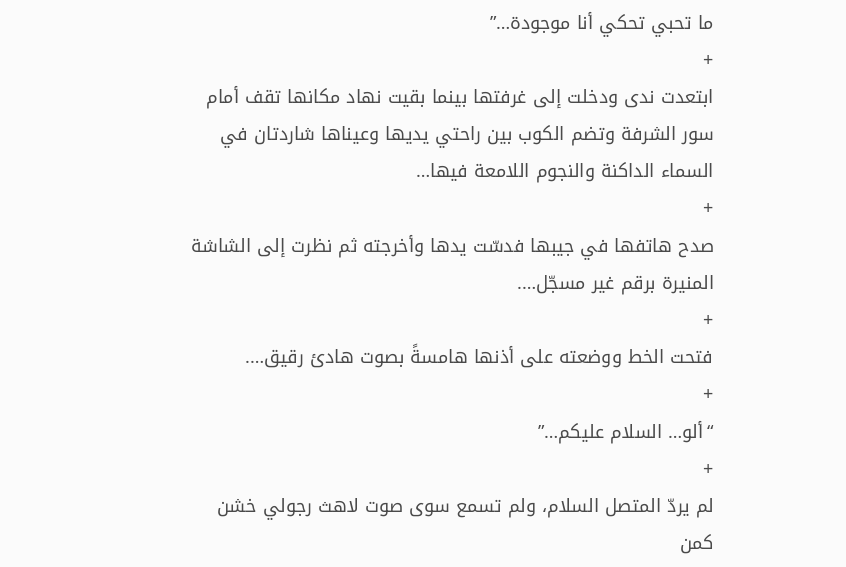ما تحبي تحكي أنا موجودة…”
+
ابتعدت ندى ودخلت إلى غرفتها بينما بقيت نهاد مكانها تقف أمام سور الشرفة وتضم الكوب بين راحتي يديها وعيناها شاردتان في السماء الداكنة والنجوم اللامعة فيها…
+
صدح هاتفها في جيبها فدسّت يدها وأخرجته ثم نظرت إلى الشاشة المنيرة برقم غير مسجّل….
+
فتحت الخط ووضعته على أذنها هامسةً بصوت هادئ رقيق….
+
“ألو… السلام عليكم…”
+
لم يردّ المتصل السلام، ولم تسمع سوى صوت لاهث رجولي خشن كمن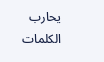يحارب الكلمات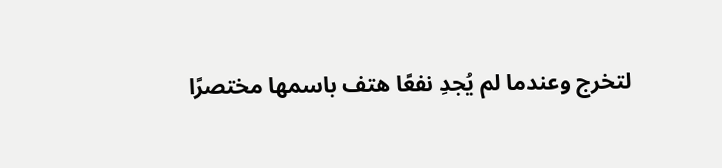لتخرج وعندما لم يُجدِ نفعًا هتف باسمها مختصرًا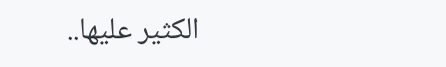الكثير عليها..